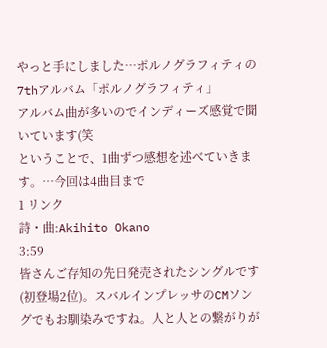やっと手にしました…ポルノグラフィティの7thアルバム「ポルノグラフィティ」
アルバム曲が多いのでインディーズ感覚で聞いています(笑
ということで、1曲ずつ感想を述べていきます。…今回は4曲目まで
1 リンク
詩・曲:Akihito Okano
3:59
皆さんご存知の先日発売されたシングルです(初登場2位)。スバルインプレッサのCMソングでもお馴染みですね。人と人との繋がりが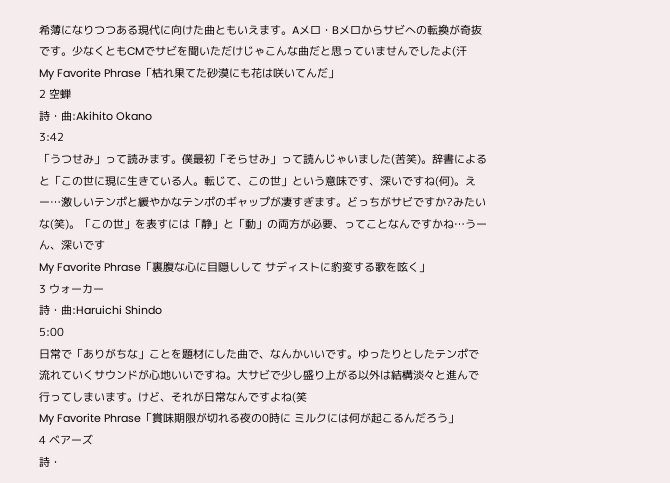希薄になりつつある現代に向けた曲ともいえます。Aメロ・Bメロからサビへの転換が奇抜です。少なくともCMでサビを聞いただけじゃこんな曲だと思っていませんでしたよ(汗
My Favorite Phrase「枯れ果てた砂漠にも花は咲いてんだ」
2 空蝉
詩・曲:Akihito Okano
3:42
「うつせみ」って読みます。僕最初「そらせみ」って読んじゃいました(苦笑)。辞書によると「この世に現に生きている人。転じて、この世」という意味です、深いですね(何)。えー…激しいテンポと緩やかなテンポのギャップが凄すぎます。どっちがサビですか?みたいな(笑)。「この世」を表すには「静」と「動」の両方が必要、ってことなんですかね…うーん、深いです
My Favorite Phrase「裏腹な心に目隠しして サディストに豹変する歌を呟く」
3 ウォーカー
詩・曲:Haruichi Shindo
5:00
日常で「ありがちな」ことを題材にした曲で、なんかいいです。ゆったりとしたテンポで流れていくサウンドが心地いいですね。大サビで少し盛り上がる以外は結構淡々と進んで行ってしまいます。けど、それが日常なんですよね(笑
My Favorite Phrase「賞味期限が切れる夜の0時に ミルクには何が起こるんだろう」
4 ベアーズ
詩・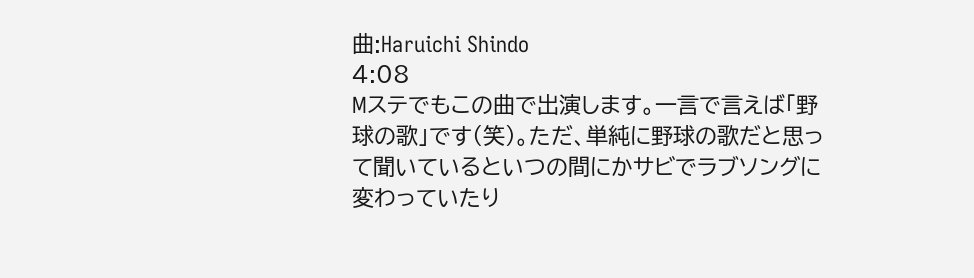曲:Haruichi Shindo
4:08
Mステでもこの曲で出演します。一言で言えば「野球の歌」です(笑)。ただ、単純に野球の歌だと思って聞いているといつの間にかサビでラブソングに変わっていたり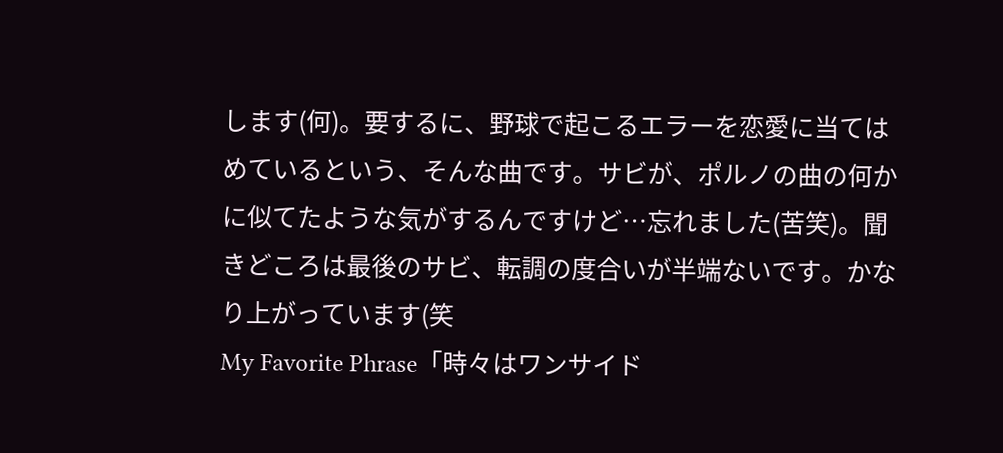します(何)。要するに、野球で起こるエラーを恋愛に当てはめているという、そんな曲です。サビが、ポルノの曲の何かに似てたような気がするんですけど…忘れました(苦笑)。聞きどころは最後のサビ、転調の度合いが半端ないです。かなり上がっています(笑
My Favorite Phrase「時々はワンサイド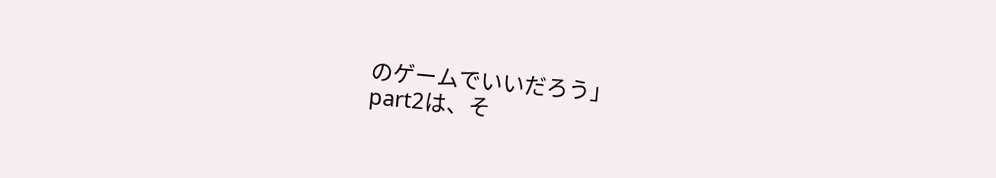のゲームでいいだろう」
part2は、そ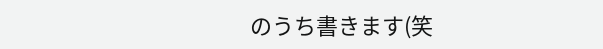のうち書きます(笑